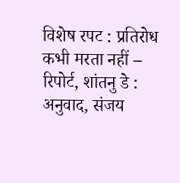विशेष रपट : प्रतिरोध कभी मरता नहीं – रिपोर्ट, शांतनु डे : अनुवाद, संजय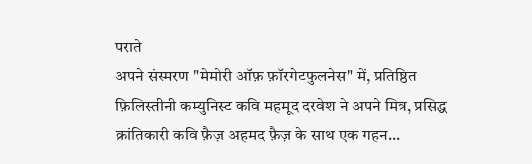पराते
अपने संस्मरण "मेमोरी ऑफ़ फ़ॉरगेटफुलनेस" में, प्रतिष्ठित फ़िलिस्तीनी कम्युनिस्ट कवि महमूद दरवेश ने अपने मित्र, प्रसिद्ध क्रांतिकारी कवि फ़ैज़ अहमद फ़ैज़ के साथ एक गहन...